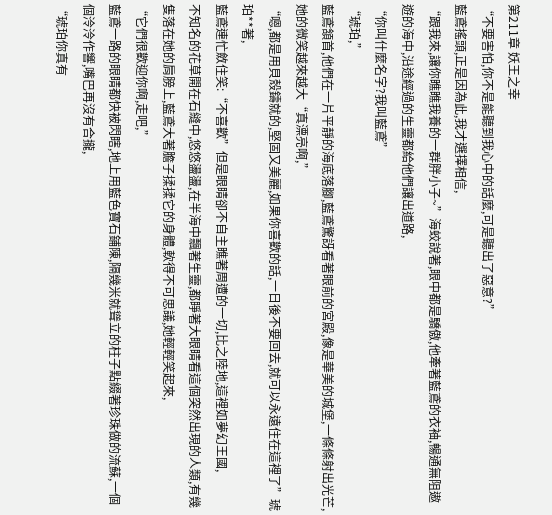第211章 妖王之幸
“不要害怕,你不是能聽到我心中的話麼,可是聽出了惡意?”
藍鳶搖頭,正是因為此,我才選擇相信,
“跟我來,讓你瞧瞧我養的一群胖小子~”海蛟說著,眼中都是驕傲,他牽著藍鳶的衣袖,暢通無阻遨遊的海中,沿途經過的生靈都給他們讓出道路,
“你叫什麼名字?我叫藍鳶”
“琥珀,”
藍鳶頷首,他們在一片平靜的海底落腳,藍鳶驚訝看著眼前的宮殿,像是華美的城堡,一條條射出光芒,她的微笑越來越大“真漂亮啊,”
“嗯,都是用貝殼鑄就的,堅固又美麗,如果你喜歡的話,一日後不要回去,就可以永遠住在這裡了”琥珀**著,
藍鳶連忙斂住笑:“不喜歡”但是眼睛卻不自主瞧著周遭的一切,比之陸地,這裡如夢幻王國,
不知名的花草開在石縫中,悠悠盪盪,在半海中飄著生靈,都睜著大眼睛看這個突然出現的人類,有幾隻落在她的肩膀上,藍鳶大著膽子揉揉它的身體,軟得不可思議,她輕輕笑起來,
“它們很歡迎你啊,走吧,”
藍鳶一路的眼睛都快被閃瞎,地上用藍色寶石鋪陳,隔幾米就聳立的柱子點綴著珍珠做的流蘇,一個個泠泠作響,嘴巴再沒有合攏,
“琥珀你真有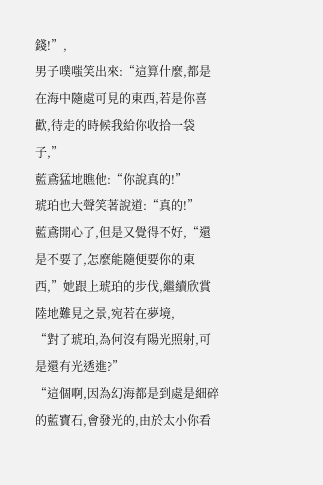錢!”,
男子噗嗤笑出來:“這算什麼,都是在海中隨處可見的東西,若是你喜歡,待走的時候我給你收拾一袋子,”
藍鳶猛地瞧他:“你說真的!”
琥珀也大聲笑著說道:“真的!”
藍鳶開心了,但是又覺得不好,“還是不要了,怎麼能隨便要你的東西,”她跟上琥珀的步伐,繼續欣賞陸地難見之景,宛若在夢境,
“對了琥珀,為何沒有陽光照射,可是還有光透進?”
“這個啊,因為幻海都是到處是細碎的藍寶石,會發光的,由於太小你看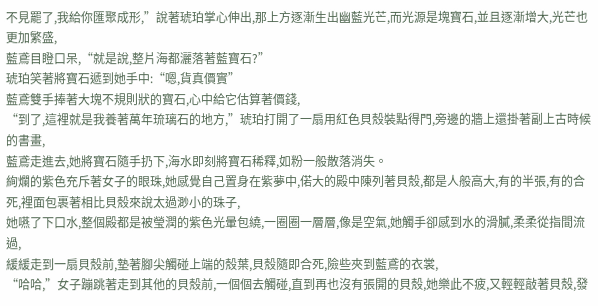不見罷了,我給你匯聚成形,”說著琥珀掌心伸出,那上方逐漸生出幽藍光芒,而光源是塊寶石,並且逐漸增大,光芒也更加繁盛,
藍鳶目瞪口呆,“就是說,整片海都灑落著藍寶石?”
琥珀笑著將寶石遞到她手中:“嗯,貨真價實”
藍鳶雙手捧著大塊不規則狀的寶石,心中給它估算著價錢,
“到了,這裡就是我養著萬年琉璃石的地方,”琥珀打開了一扇用紅色貝殼裝點得門,旁邊的牆上還掛著副上古時候的書畫,
藍鳶走進去,她將寶石隨手扔下,海水即刻將寶石稀釋,如粉一般散落消失。
絢爛的紫色充斥著女子的眼珠,她感覺自己置身在紫夢中,偌大的殿中陳列著貝殼,都是人般高大,有的半張,有的合死,裡面包裹著相比貝殼來說太過渺小的珠子,
她嚥了下口水,整個殿都是被瑩潤的紫色光暈包繞,一圈圈一層層,像是空氣,她觸手卻感到水的滑膩,柔柔從指間流過,
緩緩走到一扇貝殼前,墊著腳尖觸碰上端的殼葉,貝殼隨即合死,險些夾到藍鳶的衣裳,
“哈哈,”女子蹦跳著走到其他的貝殼前,一個個去觸碰,直到再也沒有張開的貝殼,她樂此不疲,又輕輕敲著貝殼,發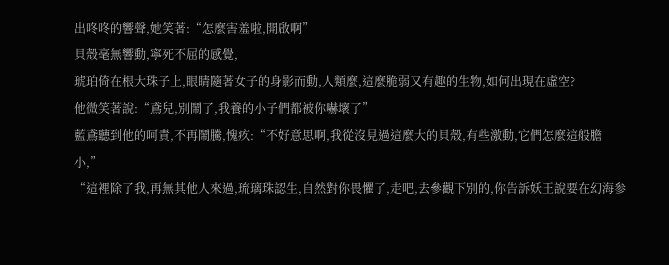出咚咚的響聲,她笑著:“怎麼害羞啦,開啟啊”
貝殼毫無響動,寧死不屈的感覺,
琥珀倚在根大珠子上,眼睛隨著女子的身影而動,人類麼,這麼脆弱又有趣的生物,如何出現在虛空?
他微笑著說:“鳶兒,別鬧了,我養的小子們都被你嚇壞了”
藍鳶聽到他的呵責,不再鬧騰,愧疚:“不好意思啊,我從沒見過這麼大的貝殼,有些激動,它們怎麼這般膽小,”
“這裡除了我,再無其他人來過,琉璃珠認生,自然對你畏懼了,走吧,去參觀下別的,你告訴妖王說要在幻海参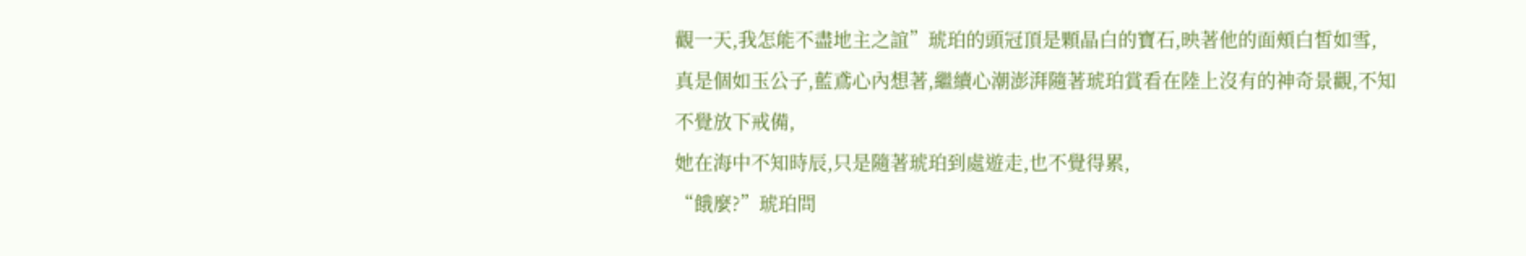觀一天,我怎能不盡地主之誼”琥珀的頭冠頂是顆晶白的寶石,映著他的面頰白皙如雪,
真是個如玉公子,藍鳶心內想著,繼續心潮澎湃隨著琥珀賞看在陸上沒有的神奇景觀,不知不覺放下戒備,
她在海中不知時辰,只是隨著琥珀到處遊走,也不覺得累,
“餓麼?”琥珀問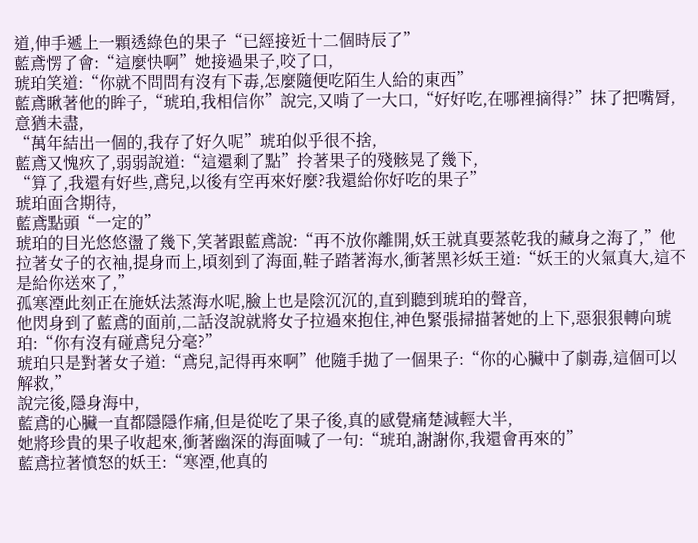道,伸手遞上一顆透綠色的果子“已經接近十二個時辰了”
藍鳶愣了會:“這麼快啊”她接過果子,咬了口,
琥珀笑道:“你就不問問有沒有下毒,怎麼隨便吃陌生人給的東西”
藍鳶瞅著他的眸子,“琥珀,我相信你”說完,又啃了一大口,“好好吃,在哪裡摘得?”抹了把嘴脣,意猶未盡,
“萬年結出一個的,我存了好久呢”琥珀似乎很不捨,
藍鳶又愧疚了,弱弱說道:“這還剩了點”拎著果子的殘骸晃了幾下,
“算了,我還有好些,鳶兒,以後有空再來好麼?我還給你好吃的果子”
琥珀面含期待,
藍鳶點頭“一定的”
琥珀的目光悠悠盪了幾下,笑著跟藍鳶說:“再不放你離開,妖王就真要蒸乾我的藏身之海了,”他拉著女子的衣袖,提身而上,頃刻到了海面,鞋子踏著海水,衝著黑衫妖王道:“妖王的火氣真大,這不是給你送來了,”
孤寒湮此刻正在施妖法蒸海水呢,臉上也是陰沉沉的,直到聽到琥珀的聲音,
他閃身到了藍鳶的面前,二話沒說就將女子拉過來抱住,神色緊張掃描著她的上下,惡狠狠轉向琥珀:“你有沒有碰鳶兒分毫?”
琥珀只是對著女子道:“鳶兒,記得再來啊”他隨手拋了一個果子:“你的心臟中了劇毒,這個可以解救,”
說完後,隱身海中,
藍鳶的心臟一直都隱隱作痛,但是從吃了果子後,真的感覺痛楚減輕大半,
她將珍貴的果子收起來,衝著幽深的海面喊了一句:“琥珀,謝謝你,我還會再來的”
藍鳶拉著憤怒的妖王:“寒湮,他真的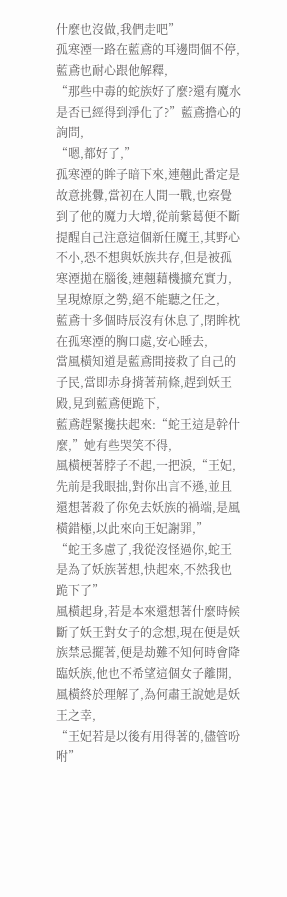什麼也沒做,我們走吧”
孤寒湮一路在藍鳶的耳邊問個不停,藍鳶也耐心跟他解釋,
“那些中毒的蛇族好了麼?還有魔水是否已經得到淨化了?”藍鳶擔心的詢問,
“嗯,都好了,”
孤寒湮的眸子暗下來,連翹此番定是故意挑釁,當初在人間一戰,也察覺到了他的魔力大增,從前紫葛便不斷提醒自己注意這個新任魔王,其野心不小,恐不想與妖族共存,但是被孤寒湮拋在腦後,連翹藉機擴充實力,呈現燎原之勢,絕不能聽之任之,
藍鳶十多個時辰沒有休息了,閉眸枕在孤寒湮的胸口處,安心睡去,
當風橫知道是藍鳶間接救了自己的子民,當即赤身揹著荊條,趕到妖王殿,見到藍鳶便跪下,
藍鳶趕緊攙扶起來:“蛇王這是幹什麼,”她有些哭笑不得,
風橫梗著脖子不起,一把淚,“王妃,先前是我眼拙,對你出言不遜,並且還想著殺了你免去妖族的禍端,是風橫錯極,以此來向王妃謝罪,”
“蛇王多慮了,我從沒怪過你,蛇王是為了妖族著想,快起來,不然我也跪下了”
風橫起身,若是本來還想著什麼時候斷了妖王對女子的念想,現在便是妖族禁忌擺著,便是劫難不知何時會降臨妖族,他也不希望這個女子離開,風橫終於理解了,為何肅王說她是妖王之幸,
“王妃若是以後有用得著的,儘管吩咐”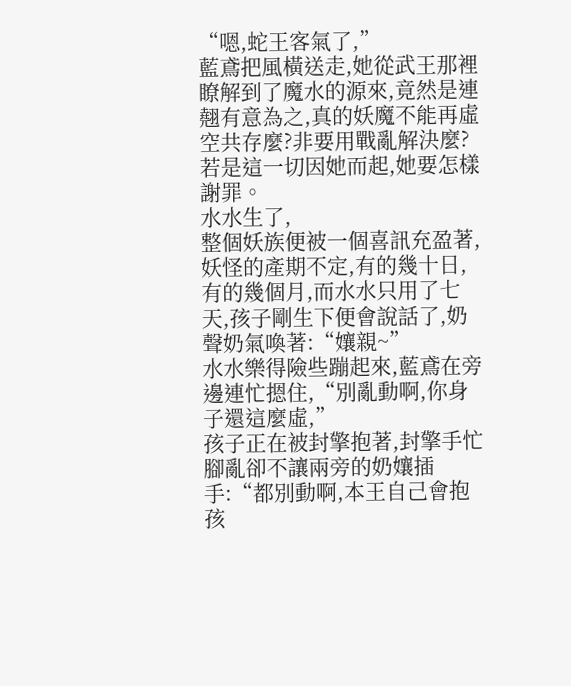“嗯,蛇王客氣了,”
藍鳶把風橫送走,她從武王那裡瞭解到了魔水的源來,竟然是連翹有意為之,真的妖魔不能再虛空共存麼?非要用戰亂解決麼?若是這一切因她而起,她要怎樣謝罪。
水水生了,
整個妖族便被一個喜訊充盈著,妖怪的產期不定,有的幾十日,有的幾個月,而水水只用了七天,孩子剛生下便會說話了,奶聲奶氣喚著:“孃親~”
水水樂得險些蹦起來,藍鳶在旁邊連忙摁住,“別亂動啊,你身子還這麼虛,”
孩子正在被封擎抱著,封擎手忙腳亂卻不讓兩旁的奶孃插手:“都別動啊,本王自己會抱孩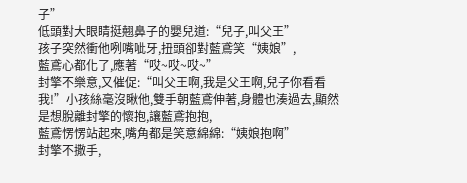子”
低頭對大眼睛挺翹鼻子的嬰兒道:“兒子,叫父王”
孩子突然衝他咧嘴呲牙,扭頭卻對藍鳶笑“姨娘”,
藍鳶心都化了,應著“哎~哎~哎~”
封擎不樂意,又催促:“叫父王啊,我是父王啊,兒子你看看我!”小孩絲毫沒瞅他,雙手朝藍鳶伸著,身體也湊過去,顯然是想脫離封擎的懷抱,讓藍鳶抱抱,
藍鳶愣愣站起來,嘴角都是笑意綿綿:“姨娘抱啊”
封擎不撒手,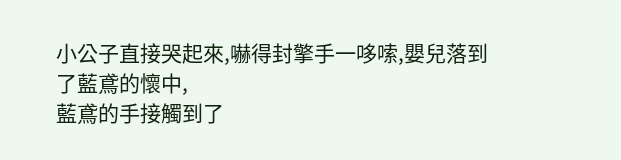小公子直接哭起來,嚇得封擎手一哆嗦,嬰兒落到了藍鳶的懷中,
藍鳶的手接觸到了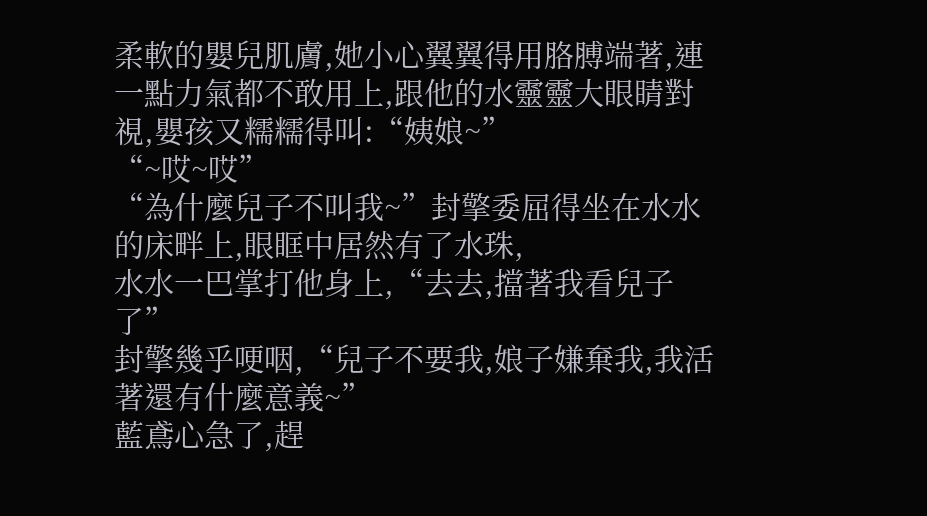柔軟的嬰兒肌膚,她小心翼翼得用胳膊端著,連一點力氣都不敢用上,跟他的水靈靈大眼睛對視,嬰孩又糯糯得叫:“姨娘~”
“~哎~哎”
“為什麼兒子不叫我~”封擎委屈得坐在水水的床畔上,眼眶中居然有了水珠,
水水一巴掌打他身上,“去去,擋著我看兒子了”
封擎幾乎哽咽,“兒子不要我,娘子嫌棄我,我活著還有什麼意義~”
藍鳶心急了,趕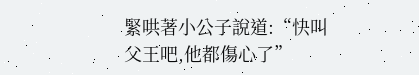緊哄著小公子說道:“快叫父王吧,他都傷心了”